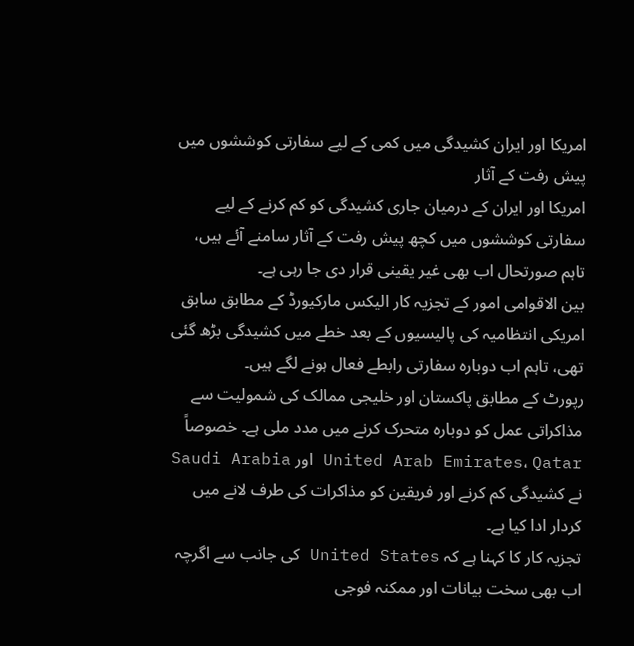امریکا اور ایران کشیدگی میں کمی کے لیے سفارتی کوششوں میں پیش رفت کے آثار
امریکا اور ایران کے درمیان جاری کشیدگی کو کم کرنے کے لیے سفارتی کوششوں میں کچھ پیش رفت کے آثار سامنے آئے ہیں، تاہم صورتحال اب بھی غیر یقینی قرار دی جا رہی ہے۔
بین الاقوامی امور کے تجزیہ کار الیکس مارکیورڈ کے مطابق سابق امریکی انتظامیہ کی پالیسیوں کے بعد خطے میں کشیدگی بڑھ گئی تھی، تاہم اب دوبارہ سفارتی رابطے فعال ہونے لگے ہیں۔
رپورٹ کے مطابق پاکستان اور خلیجی ممالک کی شمولیت سے مذاکراتی عمل کو دوبارہ متحرک کرنے میں مدد ملی ہے۔ خصوصاً United Arab Emirates، Qatar اور Saudi Arabia نے کشیدگی کم کرنے اور فریقین کو مذاکرات کی طرف لانے میں کردار ادا کیا ہے۔
تجزیہ کار کا کہنا ہے کہ United States کی جانب سے اگرچہ اب بھی سخت بیانات اور ممکنہ فوجی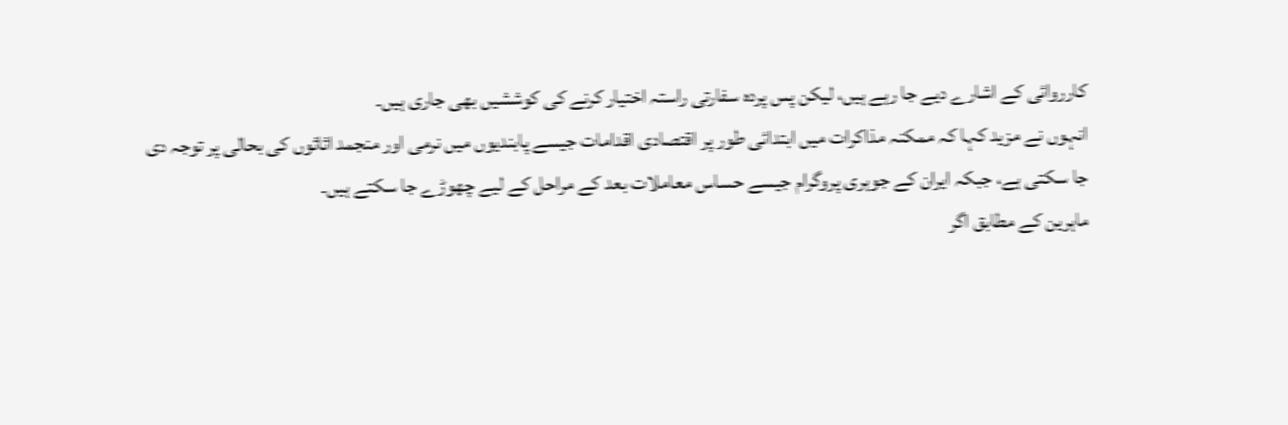کارروائی کے اشارے دیے جا رہے ہیں، لیکن پس پردہ سفارتی راستہ اختیار کرنے کی کوششیں بھی جاری ہیں۔
انہوں نے مزید کہا کہ ممکنہ مذاکرات میں ابتدائی طور پر اقتصادی اقدامات جیسے پابندیوں میں نرمی اور منجمد اثاثوں کی بحالی پر توجہ دی جا سکتی ہے، جبکہ ایران کے جوہری پروگرام جیسے حساس معاملات بعد کے مراحل کے لیے چھوڑے جا سکتے ہیں۔
ماہرین کے مطابق اگر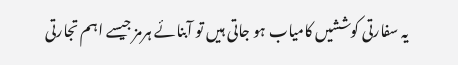یہ سفارتی کوششیں کامیاب ہو جاتی ہیں تو آبنائے ہرمز جیسے اہم تجارتی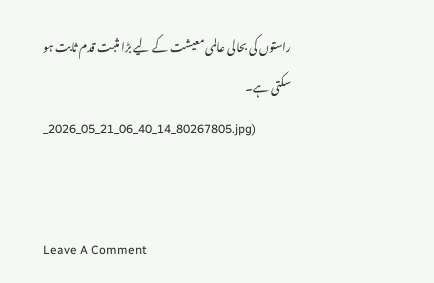راستوں کی بحالی عالمی معیشت کے لیے بڑا مثبت قدم ثابت ہو سکتی ہے۔
_2026_05_21_06_40_14_80267805.jpg)


Leave A Comment